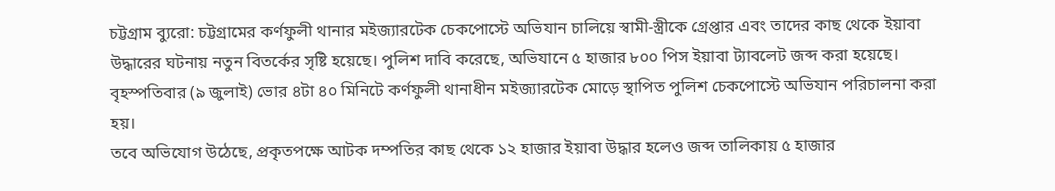চট্টগ্রাম ব্যুরো: চট্টগ্রামের কর্ণফুলী থানার মইজ্যারটেক চেকপোস্টে অভিযান চালিয়ে স্বামী-স্ত্রীকে গ্রেপ্তার এবং তাদের কাছ থেকে ইয়াবা উদ্ধারের ঘটনায় নতুন বিতর্কের সৃষ্টি হয়েছে। পুলিশ দাবি করেছে, অভিযানে ৫ হাজার ৮০০ পিস ইয়াবা ট্যাবলেট জব্দ করা হয়েছে। বৃহস্পতিবার (৯ জুলাই) ভোর ৪টা ৪০ মিনিটে কর্ণফুলী থানাধীন মইজ্যারটেক মোড়ে স্থাপিত পুলিশ চেকপোস্টে অভিযান পরিচালনা করা হয়।
তবে অভিযোগ উঠেছে, প্রকৃতপক্ষে আটক দম্পতির কাছ থেকে ১২ হাজার ইয়াবা উদ্ধার হলেও জব্দ তালিকায় ৫ হাজার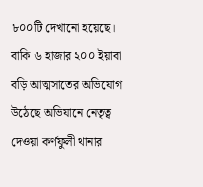৮০০টি দেখানো হয়েছে। বাকি ৬ হাজার ২০০ ইয়াবা বড়ি আত্মসাতের অভিযোগ উঠেছে অভিযানে নেতৃত্ব দেওয়া কর্ণফুলী থানার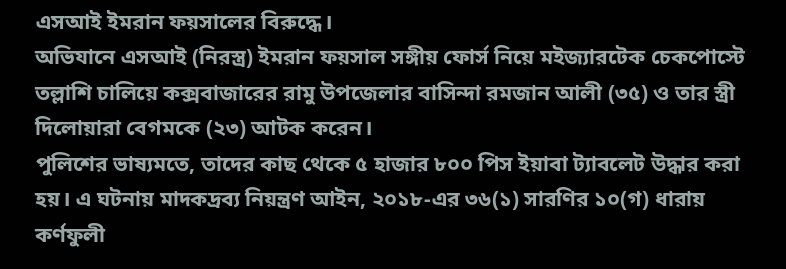এসআই ইমরান ফয়সালের বিরুদ্ধে।
অভিযানে এসআই (নিরস্ত্র) ইমরান ফয়সাল সঙ্গীয় ফোর্স নিয়ে মইজ্যারটেক চেকপোস্টে তল্লাশি চালিয়ে কক্সবাজারের রামু উপজেলার বাসিন্দা রমজান আলী (৩৫) ও তার স্ত্রী দিলোয়ারা বেগমকে (২৩) আটক করেন।
পুলিশের ভাষ্যমতে, তাদের কাছ থেকে ৫ হাজার ৮০০ পিস ইয়াবা ট্যাবলেট উদ্ধার করা হয়। এ ঘটনায় মাদকদ্রব্য নিয়ন্ত্রণ আইন, ২০১৮-এর ৩৬(১) সারণির ১০(গ) ধারায় কর্ণফুলী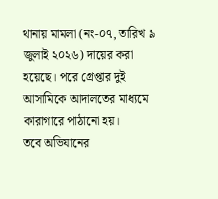থানায় মামলা (নং-০৭, তারিখ ৯ জুলাই ২০২৬) দায়ের করা হয়েছে। পরে গ্রেপ্তার দুই আসামিকে আদালতের মাধ্যমে কারাগারে পাঠানো হয়।
তবে অভিযানের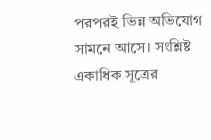পরপরই ভিন্ন অভিযোগ সামনে আসে। সংশ্লিষ্ট একাধিক সূত্রের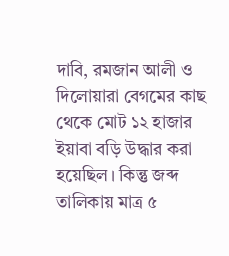দাবি, রমজান আলী ও দিলোয়ারা বেগমের কাছ থেকে মোট ১২ হাজার ইয়াবা বড়ি উদ্ধার করা হয়েছিল। কিন্তু জব্দ তালিকায় মাত্র ৫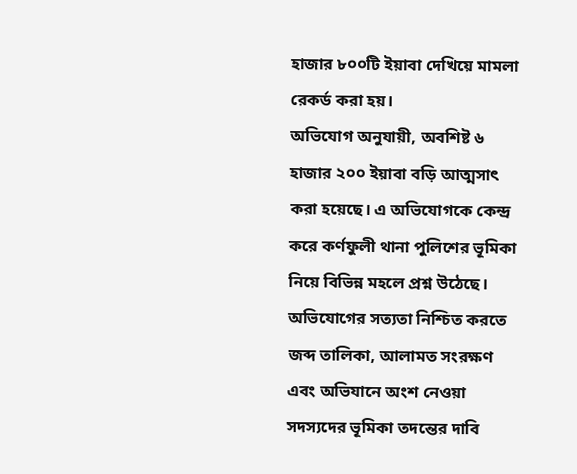হাজার ৮০০টি ইয়াবা দেখিয়ে মামলা রেকর্ড করা হয়।
অভিযোগ অনুযায়ী, অবশিষ্ট ৬ হাজার ২০০ ইয়াবা বড়ি আত্মসাৎ করা হয়েছে। এ অভিযোগকে কেন্দ্র করে কর্ণফুলী থানা পুলিশের ভূমিকা নিয়ে বিভিন্ন মহলে প্রশ্ন উঠেছে। অভিযোগের সত্যতা নিশ্চিত করতে জব্দ তালিকা, আলামত সংরক্ষণ এবং অভিযানে অংশ নেওয়া সদস্যদের ভূমিকা তদন্তের দাবি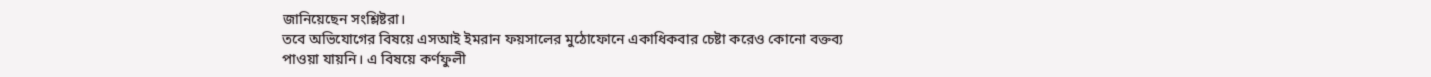জানিয়েছেন সংশ্লিষ্টরা।
তবে অভিযোগের বিষয়ে এসআই ইমরান ফয়সালের মুঠোফোনে একাধিকবার চেষ্টা করেও কোনো বক্তব্য পাওয়া যায়নি। এ বিষয়ে কর্ণফুলী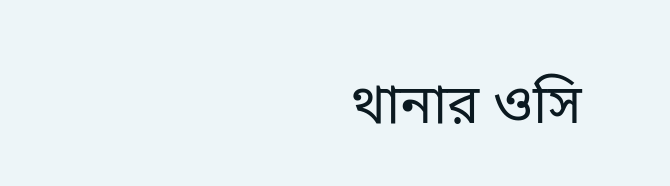থানার ওসি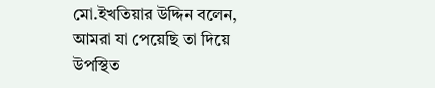মো.ইখতিয়ার উদ্দিন বলেন, আমরা যা পেয়েছি তা দিয়ে উপস্থিত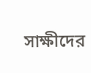সাক্ষীদের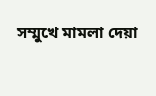সম্মুখে মামলা দেয়া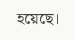হয়েছে।